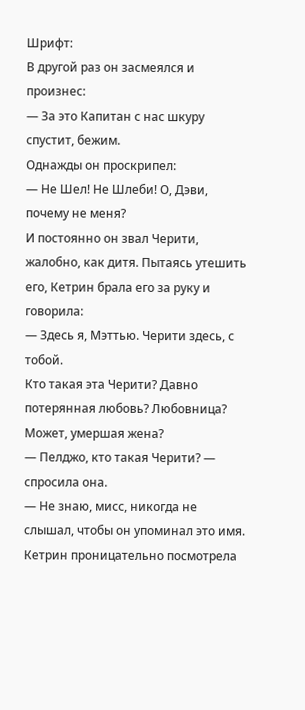Шрифт:
В другой раз он засмеялся и произнес:
— За это Капитан с нас шкуру спустит, бежим.
Однажды он проскрипел:
— Не Шел! Не Шлеби! О, Дэви, почему не меня?
И постоянно он звал Черити, жалобно, как дитя. Пытаясь утешить его, Кетрин брала его за руку и говорила:
— Здесь я, Мэттью. Черити здесь, с тобой.
Кто такая эта Черити? Давно потерянная любовь? Любовница? Может, умершая жена?
— Пелджо, кто такая Черити? — спросила она.
— Не знаю, мисс, никогда не слышал, чтобы он упоминал это имя.
Кетрин проницательно посмотрела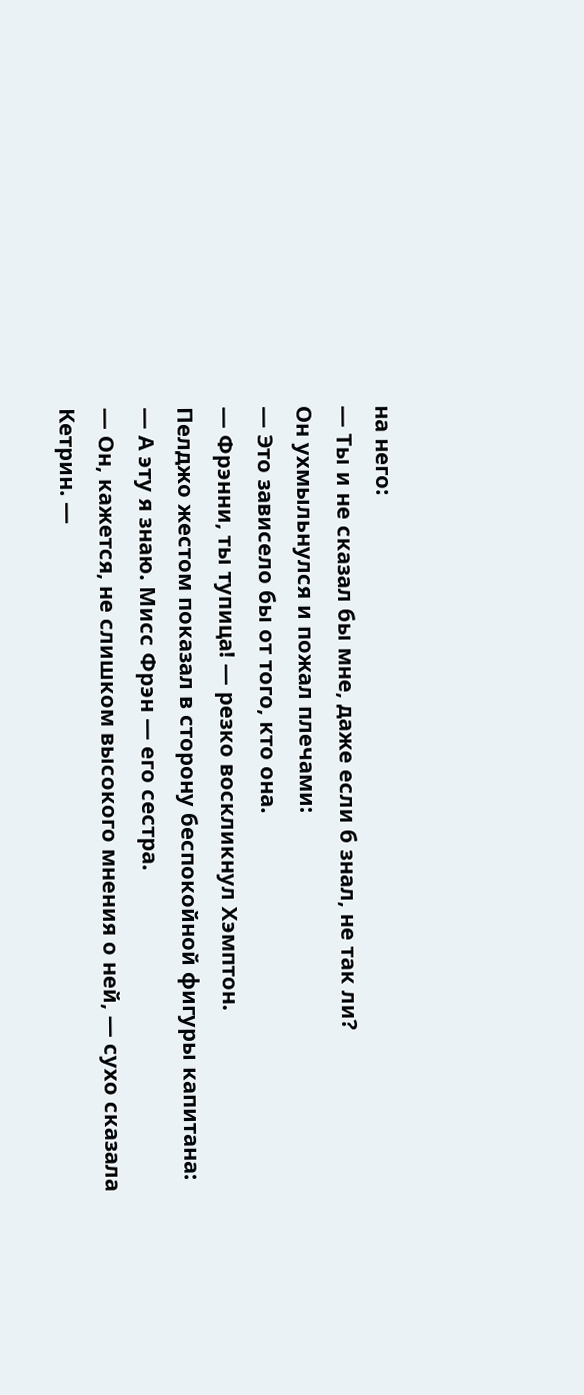на него:
— Ты и не сказал бы мне, даже если б знал, не так ли?
Он ухмыльнулся и пожал плечами:
— Это зависело бы от того, кто она.
— Фрэнни, ты тупица! — резко воскликнул Хэмптон.
Пелджо жестом показал в сторону беспокойной фигуры капитана:
— А эту я знаю. Мисс Фрэн — его сестра.
— Он, кажется, не слишком высокого мнения о ней, — сухо сказала Кетрин. —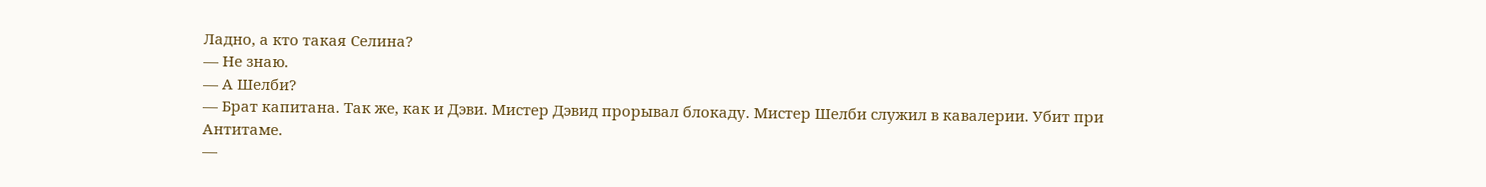Ладно, а кто такая Селина?
— Не знаю.
— А Шелби?
— Брат капитана. Так же, как и Дэви. Мистер Дэвид прорывал блокаду. Мистер Шелби служил в кавалерии. Убит при Антитаме.
—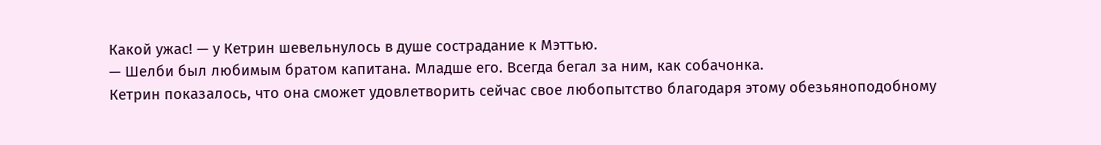Какой ужас! — у Кетрин шевельнулось в душе сострадание к Мэттью.
— Шелби был любимым братом капитана. Младше его. Всегда бегал за ним, как собачонка.
Кетрин показалось, что она сможет удовлетворить сейчас свое любопытство благодаря этому обезьяноподобному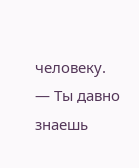человеку.
— Ты давно знаешь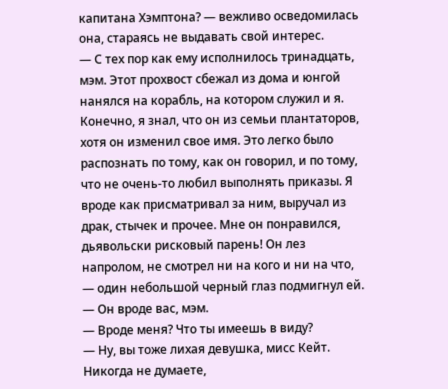капитана Хэмптона? — вежливо осведомилась она, стараясь не выдавать свой интерес.
— С тех пор как ему исполнилось тринадцать, мэм. Этот прохвост сбежал из дома и юнгой нанялся на корабль, на котором служил и я. Конечно, я знал, что он из семьи плантаторов, хотя он изменил свое имя. Это легко было распознать по тому, как он говорил, и по тому, что не очень-то любил выполнять приказы. Я вроде как присматривал за ним, выручал из драк, стычек и прочее. Мне он понравился, дьявольски рисковый парень! Он лез напролом, не смотрел ни на кого и ни на что, — один небольшой черный глаз подмигнул ей. — Он вроде вас, мэм.
— Вроде меня? Что ты имеешь в виду?
— Ну, вы тоже лихая девушка, мисс Кейт. Никогда не думаете,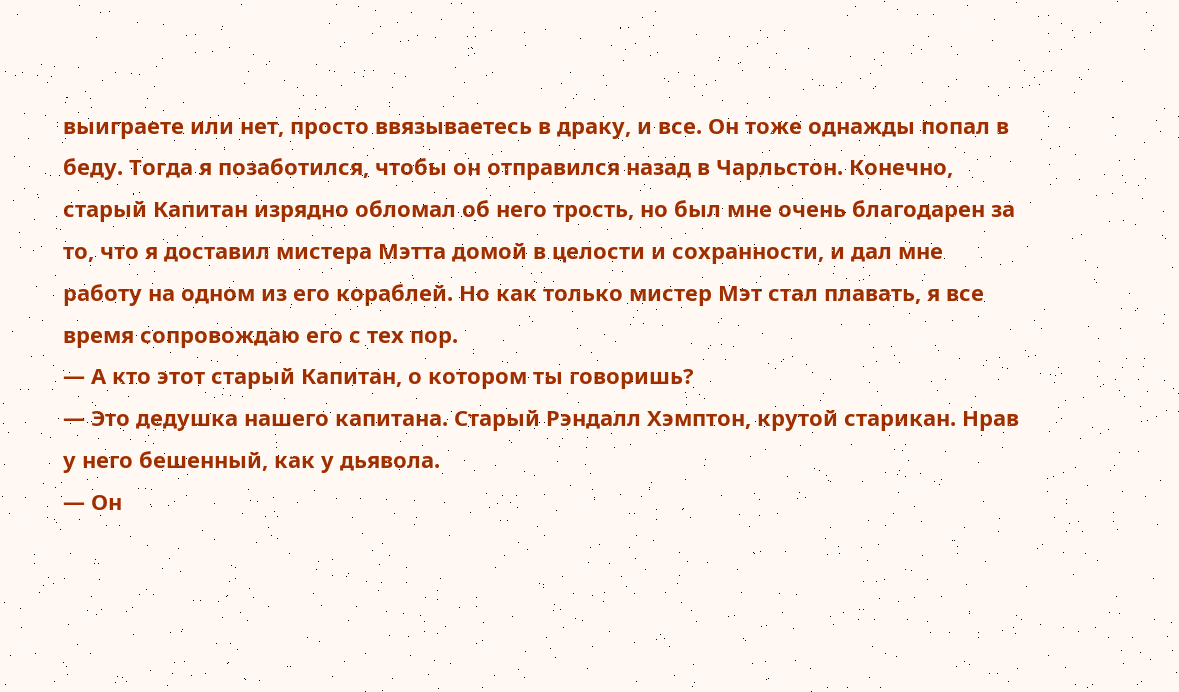выиграете или нет, просто ввязываетесь в драку, и все. Он тоже однажды попал в беду. Тогда я позаботился, чтобы он отправился назад в Чарльстон. Конечно, старый Капитан изрядно обломал об него трость, но был мне очень благодарен за то, что я доставил мистера Мэтта домой в целости и сохранности, и дал мне работу на одном из его кораблей. Но как только мистер Мэт стал плавать, я все время сопровождаю его с тех пор.
— А кто этот старый Капитан, о котором ты говоришь?
— Это дедушка нашего капитана. Старый Рэндалл Хэмптон, крутой старикан. Нрав у него бешенный, как у дьявола.
— Он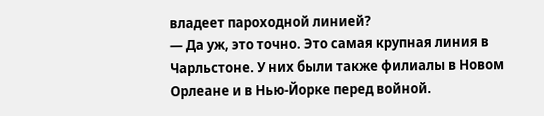владеет пароходной линией?
— Да уж, это точно. Это самая крупная линия в Чарльстоне. У них были также филиалы в Новом Орлеане и в Нью-Йорке перед войной.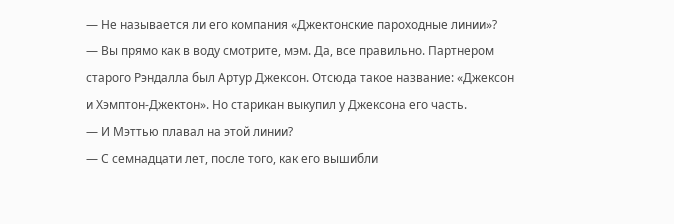— Не называется ли его компания «Джектонские пароходные линии»?
— Вы прямо как в воду смотрите, мэм. Да, все правильно. Партнером старого Рэндалла был Артур Джексон. Отсюда такое название: «Джексон и Хэмптон-Джектон». Но старикан выкупил у Джексона его часть.
— И Мэттью плавал на этой линии?
— С семнадцати лет, после того, как его вышибли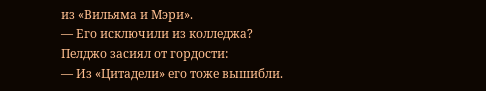из «Вильяма и Мэри».
— Его исключили из колледжа?
Пелджо засиял от гордости:
— Из «Цитадели» его тоже вышибли.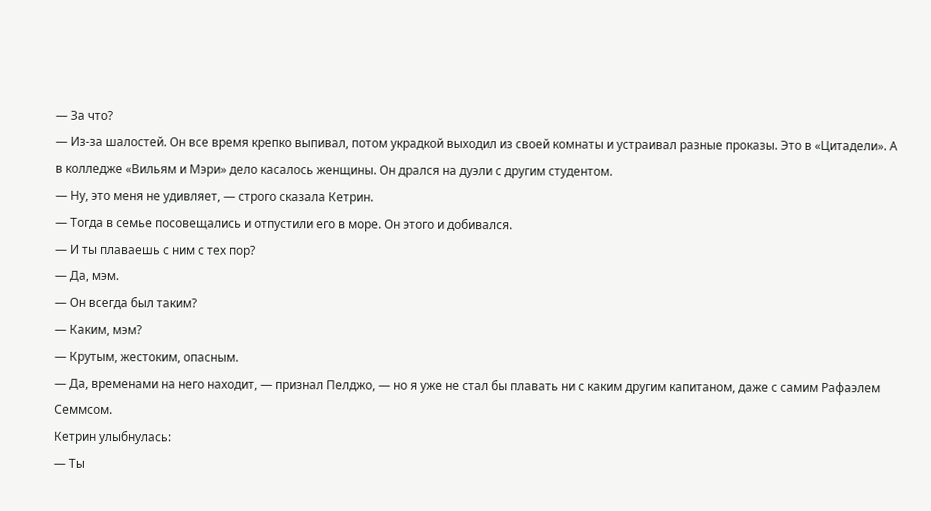— За что?
— Из-за шалостей. Он все время крепко выпивал, потом украдкой выходил из своей комнаты и устраивал разные проказы. Это в «Цитадели». А в колледже «Вильям и Мэри» дело касалось женщины. Он дрался на дуэли с другим студентом.
— Ну, это меня не удивляет, — строго сказала Кетрин.
— Тогда в семье посовещались и отпустили его в море. Он этого и добивался.
— И ты плаваешь с ним с тех пор?
— Да, мэм.
— Он всегда был таким?
— Каким, мэм?
— Крутым, жестоким, опасным.
— Да, временами на него находит, — признал Пелджо, — но я уже не стал бы плавать ни с каким другим капитаном, даже с самим Рафаэлем Семмсом.
Кетрин улыбнулась:
— Ты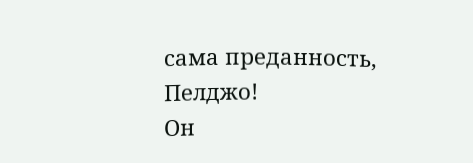сама преданность, Пелджо!
Он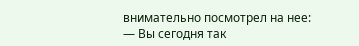внимательно посмотрел на нее:
— Вы сегодня так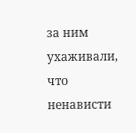за ним ухаживали, что ненависти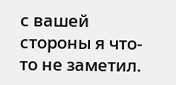с вашей стороны я что-то не заметил.